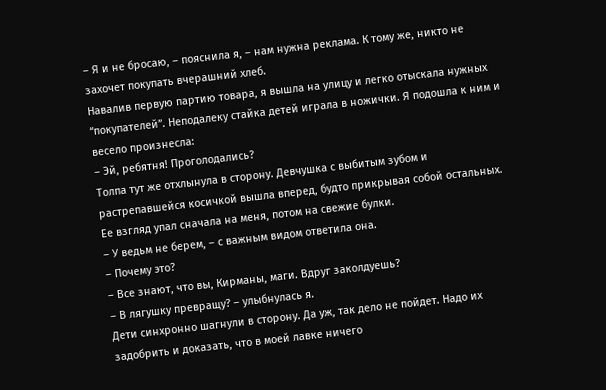– Я и не бросаю, – пояснила я, – нам нужна реклама. К тому же, никто не захочет покупать вчерашний хлеб.
Навалив первую партию товара, я вышла на улицу и легко отыскала нужных “покупателей”. Неподалеку стайка детей играла в ножички. Я подошла к ним и весело произнесла:
– Эй, ребятня! Проголодались?
Толпа тут же отхлынула в сторону. Девчушка с выбитым зубом и растрепавшейся косичкой вышла вперед, будто прикрывая собой остальных. Ее взгляд упал сначала на меня, потом на свежие булки.
– У ведьм не берем, – с важным видом ответила она.
– Почему это?
– Все знают, что вы, Кирманы, маги. Вдруг заколдуешь?
– В лягушку превращу? – улыбнулась я.
Дети синхронно шагнули в сторону. Да уж, так дело не пойдет. Надо их задобрить и доказать, что в моей лавке ничего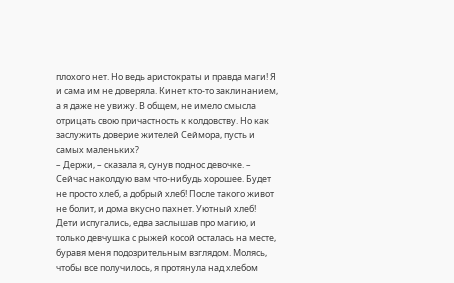плохого нет. Но ведь аристократы и правда маги! Я и сама им не доверяла. Кинет кто-то заклинанием, а я даже не увижу. В общем, не имело смысла отрицать свою причастность к колдовству. Но как заслужить доверие жителей Сеймора, пусть и самых маленьких?
– Держи, – сказала я, сунув поднос девочке. – Сейчас наколдую вам что-нибудь хорошее. Будет не просто хлеб, а добрый хлеб! После такого живот не болит, и дома вкусно пахнет. Уютный хлеб!
Дети испугались, едва заслышав про магию, и только девчушка с рыжей косой осталась на месте, буравя меня подозрительным взглядом. Молясь, чтобы все получилось, я протянула над хлебом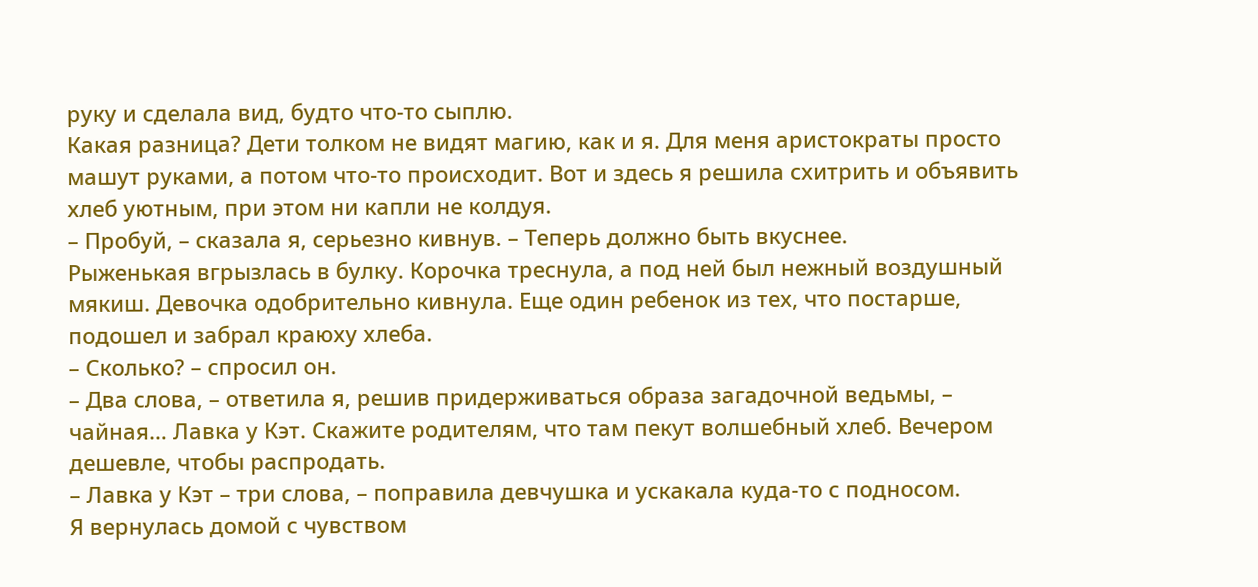руку и сделала вид, будто что-то сыплю.
Какая разница? Дети толком не видят магию, как и я. Для меня аристократы просто машут руками, а потом что-то происходит. Вот и здесь я решила схитрить и объявить хлеб уютным, при этом ни капли не колдуя.
– Пробуй, – сказала я, серьезно кивнув. – Теперь должно быть вкуснее.
Рыженькая вгрызлась в булку. Корочка треснула, а под ней был нежный воздушный мякиш. Девочка одобрительно кивнула. Еще один ребенок из тех, что постарше, подошел и забрал краюху хлеба.
– Сколько? – спросил он.
– Два слова, – ответила я, решив придерживаться образа загадочной ведьмы, – чайная… Лавка у Кэт. Скажите родителям, что там пекут волшебный хлеб. Вечером дешевле, чтобы распродать.
– Лавка у Кэт – три слова, – поправила девчушка и ускакала куда-то с подносом.
Я вернулась домой с чувством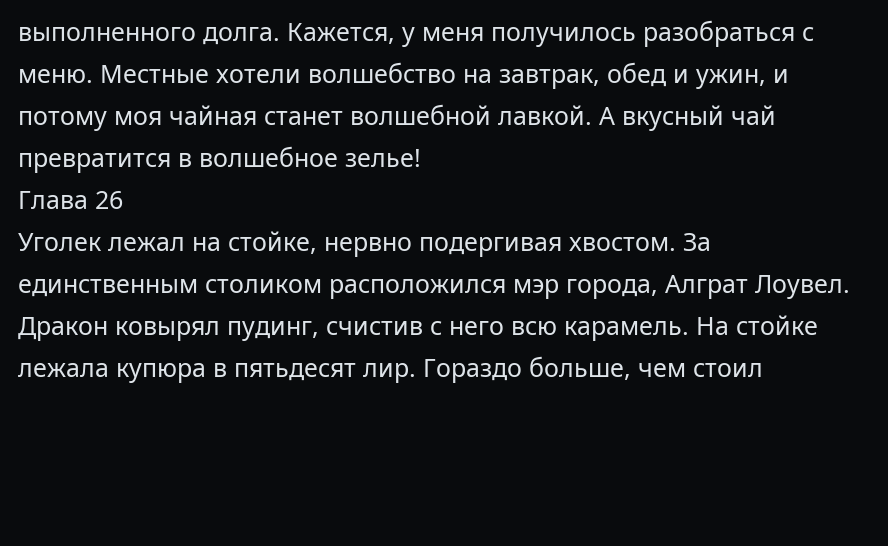выполненного долга. Кажется, у меня получилось разобраться с меню. Местные хотели волшебство на завтрак, обед и ужин, и потому моя чайная станет волшебной лавкой. А вкусный чай превратится в волшебное зелье!
Глава 26
Уголек лежал на стойке, нервно подергивая хвостом. За единственным столиком расположился мэр города, Алграт Лоувел. Дракон ковырял пудинг, счистив с него всю карамель. На стойке лежала купюра в пятьдесят лир. Гораздо больше, чем стоил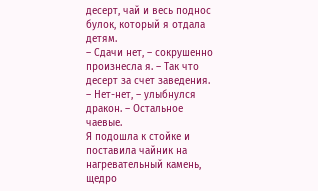десерт, чай и весь поднос булок, который я отдала детям.
– Сдачи нет, – сокрушенно произнесла я. – Так что десерт за счет заведения.
– Нет-нет, – улыбнулся дракон. – Остальное чаевые.
Я подошла к стойке и поставила чайник на нагревательный камень, щедро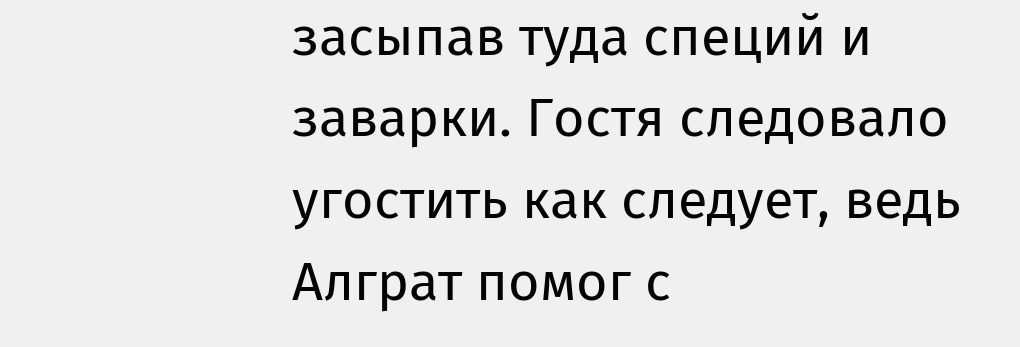засыпав туда специй и заварки. Гостя следовало угостить как следует, ведь Алграт помог с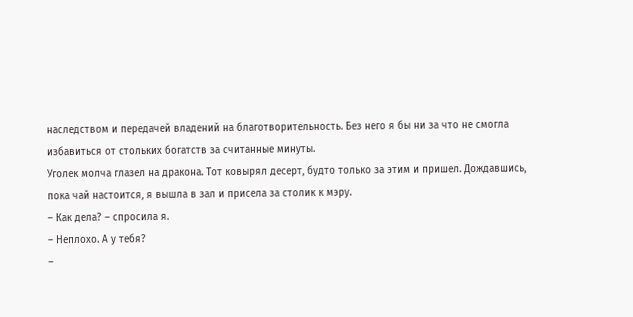наследством и передачей владений на благотворительность. Без него я бы ни за что не смогла избавиться от стольких богатств за считанные минуты.
Уголек молча глазел на дракона. Тот ковырял десерт, будто только за этим и пришел. Дождавшись, пока чай настоится, я вышла в зал и присела за столик к мэру.
– Как дела? – спросила я.
– Неплохо. А у тебя?
–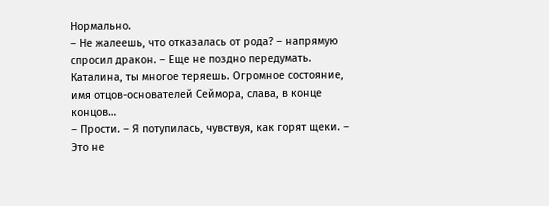Нормально.
– Не жалеешь, что отказалась от рода? – напрямую спросил дракон. – Еще не поздно передумать. Каталина, ты многое теряешь. Огромное состояние, имя отцов-основателей Сеймора, слава, в конце концов…
– Прости. – Я потупилась, чувствуя, как горят щеки. – Это не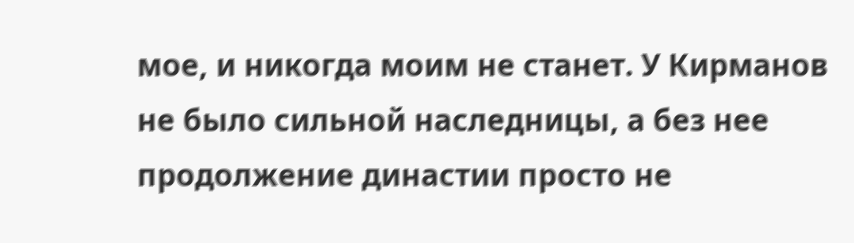мое, и никогда моим не станет. У Кирманов не было сильной наследницы, а без нее продолжение династии просто не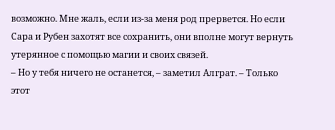возможно. Мне жаль, если из-за меня род прервется. Но если Сара и Рубен захотят все сохранить, они вполне могут вернуть утерянное с помощью магии и своих связей.
– Но у тебя ничего не останется, – заметил Алграт. – Только этот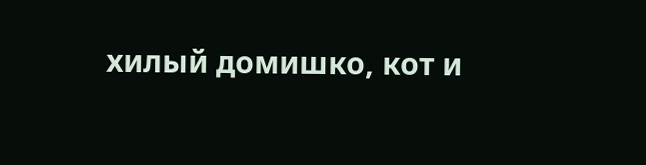хилый домишко, кот и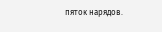пяток нарядов.